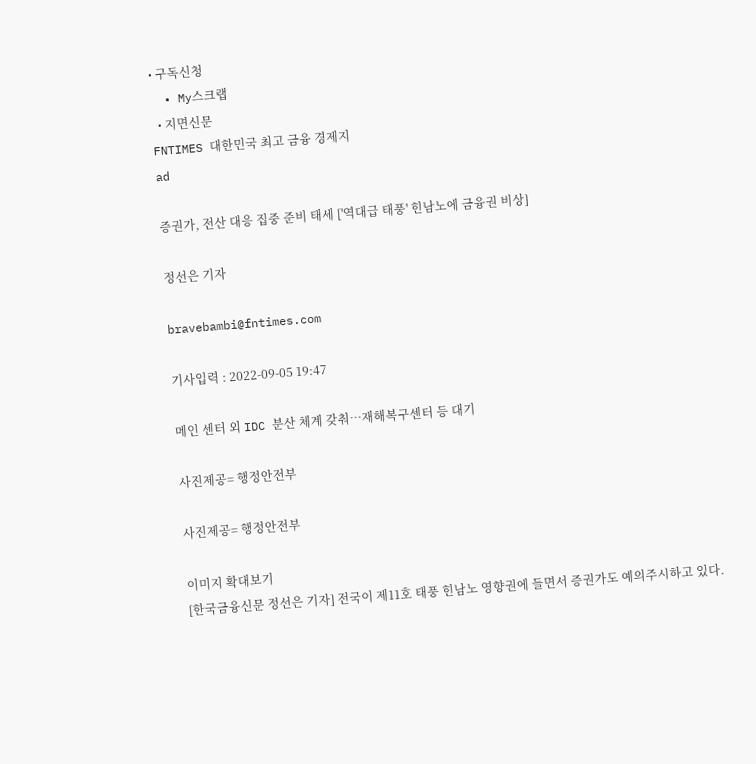• 구독신청
  • My스크랩
  • 지면신문
FNTIMES 대한민국 최고 금융 경제지
ad

증권가, 전산 대응 집중 준비 태세 ['역대급 태풍' 힌남노에 금융권 비상]

정선은 기자

bravebambi@fntimes.com

기사입력 : 2022-09-05 19:47

메인 센터 외 IDC 분산 체계 갖춰…재해복구센터 등 대기

사진제공= 행정안전부

사진제공= 행정안전부

이미지 확대보기
[한국금융신문 정선은 기자] 전국이 제11호 태풍 힌남노 영향권에 들면서 증권가도 예의주시하고 있다.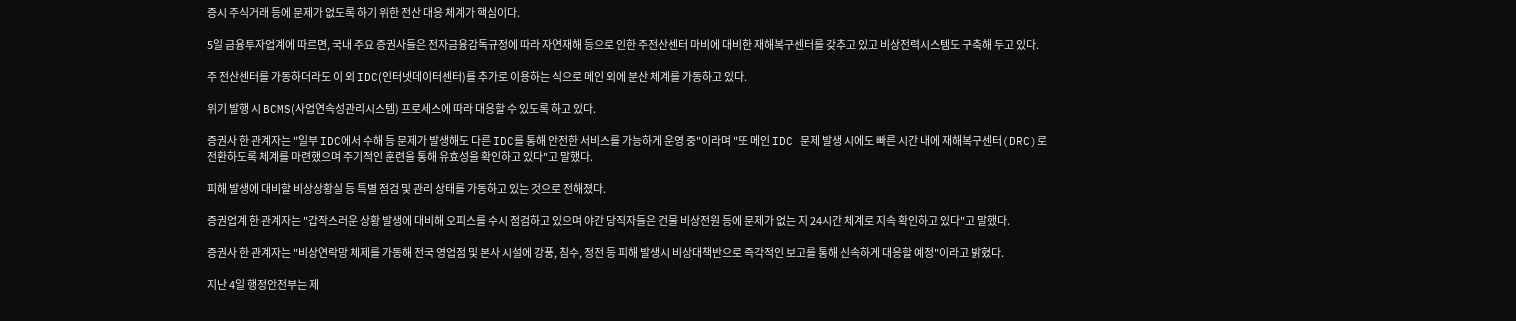증시 주식거래 등에 문제가 없도록 하기 위한 전산 대응 체계가 핵심이다.

5일 금융투자업계에 따르면, 국내 주요 증권사들은 전자금융감독규정에 따라 자연재해 등으로 인한 주전산센터 마비에 대비한 재해복구센터를 갖추고 있고 비상전력시스템도 구축해 두고 있다.

주 전산센터를 가동하더라도 이 외 IDC(인터넷데이터센터)를 추가로 이용하는 식으로 메인 외에 분산 체계를 가동하고 있다.

위기 발행 시 BCMS(사업연속성관리시스템) 프로세스에 따라 대응할 수 있도록 하고 있다.

증권사 한 관계자는 "일부 IDC에서 수해 등 문제가 발생해도 다른 IDC를 통해 안전한 서비스를 가능하게 운영 중"이라며 "또 메인 IDC 문제 발생 시에도 빠른 시간 내에 재해복구센터(DRC)로 전환하도록 체계를 마련했으며 주기적인 훈련을 통해 유효성을 확인하고 있다"고 말했다.

피해 발생에 대비할 비상상황실 등 특별 점검 및 관리 상태를 가동하고 있는 것으로 전해졌다.

증권업계 한 관계자는 "갑작스러운 상황 발생에 대비해 오피스를 수시 점검하고 있으며 야간 당직자들은 건물 비상전원 등에 문제가 없는 지 24시간 체계로 지속 확인하고 있다"고 말했다.

증권사 한 관계자는 "비상연락망 체제를 가동해 전국 영업점 및 본사 시설에 강풍, 침수, 정전 등 피해 발생시 비상대책반으로 즉각적인 보고를 통해 신속하게 대응할 예정"이라고 밝혔다.

지난 4일 행정안전부는 제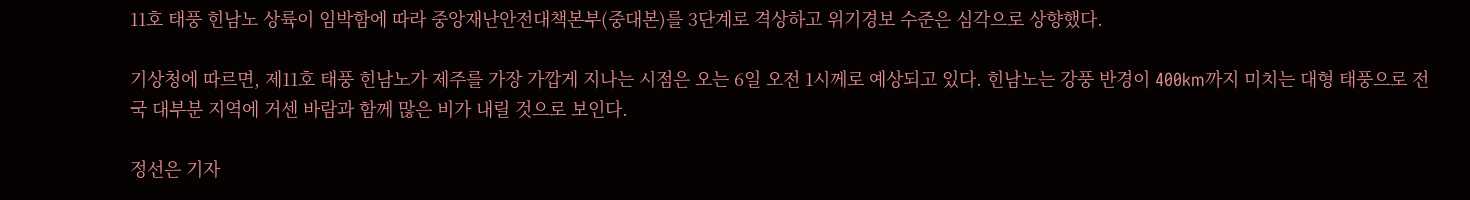11호 태풍 힌남노 상륙이 임박함에 따라 중앙재난안전대책본부(중대본)를 3단계로 격상하고 위기경보 수준은 심각으로 상향했다.

기상청에 따르면, 제11호 태풍 힌남노가 제주를 가장 가깝게 지나는 시점은 오는 6일 오전 1시께로 예상되고 있다. 힌남노는 강풍 반경이 400km까지 미치는 대형 태풍으로 전국 대부분 지역에 거센 바람과 함께 많은 비가 내릴 것으로 보인다.

정선은 기자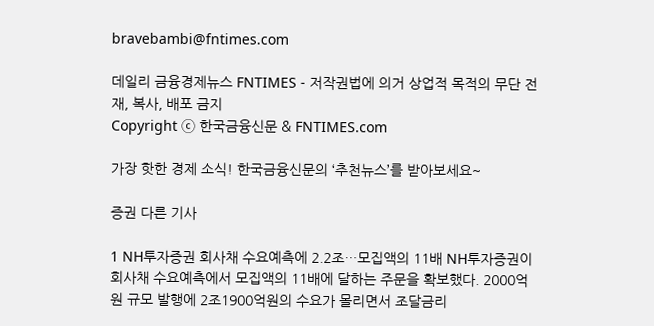bravebambi@fntimes.com

데일리 금융경제뉴스 FNTIMES - 저작권법에 의거 상업적 목적의 무단 전재, 복사, 배포 금지
Copyright ⓒ 한국금융신문 & FNTIMES.com

가장 핫한 경제 소식! 한국금융신문의 ‘추천뉴스’를 받아보세요~

증권 다른 기사

1 NH투자증권 회사채 수요예측에 2.2조…모집액의 11배 NH투자증권이 회사채 수요예측에서 모집액의 11배에 달하는 주문을 확보했다. 2000억원 규모 발행에 2조1900억원의 수요가 몰리면서 조달금리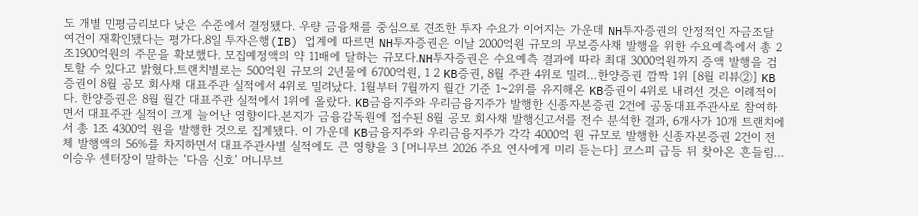도 개별 민평금리보다 낮은 수준에서 결정됐다. 우량 금융채를 중심으로 견조한 투자 수요가 이어지는 가운데 NH투자증권의 안정적인 자금조달 여건이 재확인됐다는 평가다.8일 투자은행(IB) 업계에 따르면 NH투자증권은 이날 2000억원 규모의 무보증사채 발행을 위한 수요예측에서 총 2조1900억원의 주문을 확보했다. 모집예정액의 약 11배에 달하는 규모다.NH투자증권은 수요예측 결과에 따라 최대 3000억원까지 증액 발행을 검토할 수 있다고 밝혔다.트랜치별로는 500억원 규모의 2년물에 6700억원, 1 2 KB증권, 8월 주관 4위로 밀려…한양증권 깜짝 1위 [8월 리뷰②] KB증권이 8월 공모 회사채 대표주관 실적에서 4위로 밀려났다. 1월부터 7월까지 월간 기준 1~2위를 유지해온 KB증권이 4위로 내려선 것은 이례적이다. 한양증권은 8월 월간 대표주관 실적에서 1위에 올랐다. KB금융지주와 우리금융지주가 발행한 신종자본증권 2건에 공동대표주관사로 참여하면서 대표주관 실적이 크게 늘어난 영향이다.본지가 금융감독원에 접수된 8월 공모 회사채 발행신고서를 전수 분석한 결과, 6개사가 10개 트랜치에서 총 1조 4300억 원을 발행한 것으로 집계됐다. 이 가운데 KB금융지주와 우리금융지주가 각각 4000억 원 규모로 발행한 신종자본증권 2건이 전체 발행액의 56%를 차지하면서 대표주관사별 실적에도 큰 영향을 3 [머니무브 2026 주요 연사에게 미리 듣는다] 코스피 급등 뒤 찾아온 흔들림… 이승우 센터장이 말하는 ‘다음 신호’ 머니무브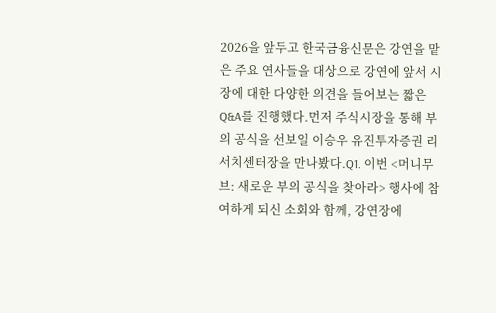2026을 앞두고 한국금융신문은 강연을 맡은 주요 연사들을 대상으로 강연에 앞서 시장에 대한 다양한 의견을 들어보는 짧은 Q&A를 진행했다.먼저 주식시장을 통해 부의 공식을 선보일 이승우 유진투자증권 리서치센터장을 만나봤다.Q1. 이번 <머니무브: 새로운 부의 공식을 찾아라> 행사에 참여하게 되신 소회와 함께, 강연장에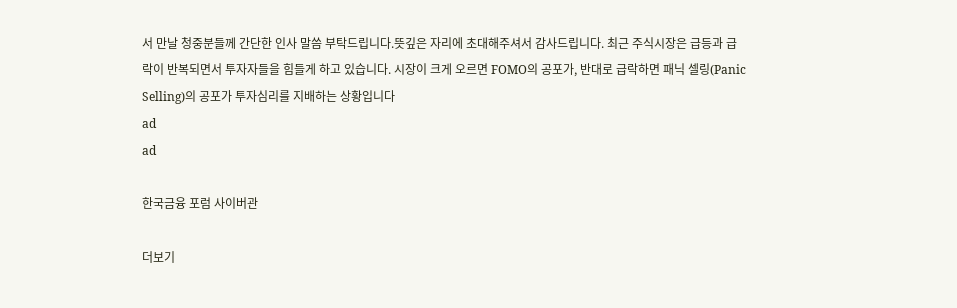서 만날 청중분들께 간단한 인사 말씀 부탁드립니다.뜻깊은 자리에 초대해주셔서 감사드립니다. 최근 주식시장은 급등과 급락이 반복되면서 투자자들을 힘들게 하고 있습니다. 시장이 크게 오르면 FOMO의 공포가, 반대로 급락하면 패닉 셀링(Panic Selling)의 공포가 투자심리를 지배하는 상황입니다
ad
ad

한국금융 포럼 사이버관

더보기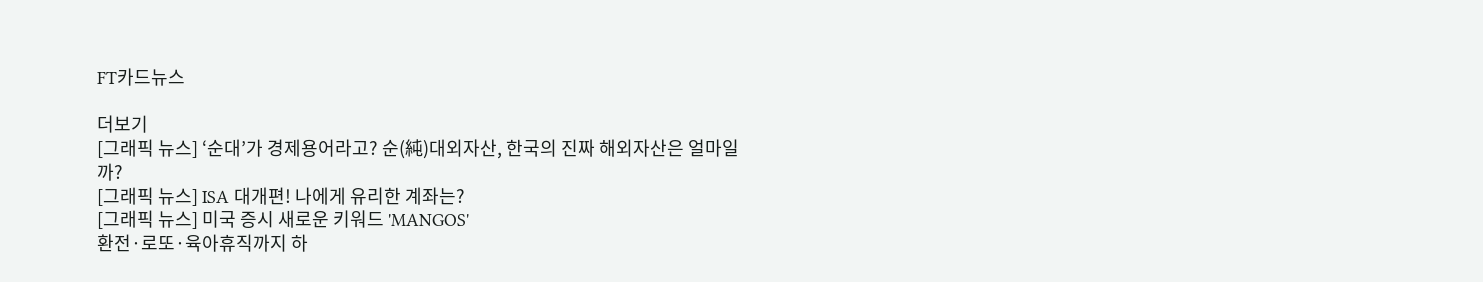FT카드뉴스

더보기
[그래픽 뉴스] ‘순대’가 경제용어라고? 순(純)대외자산, 한국의 진짜 해외자산은 얼마일까?
[그래픽 뉴스] ISA 대개편! 나에게 유리한 계좌는?
[그래픽 뉴스] 미국 증시 새로운 키워드 'MANGOS'
환전·로또·육아휴직까지 하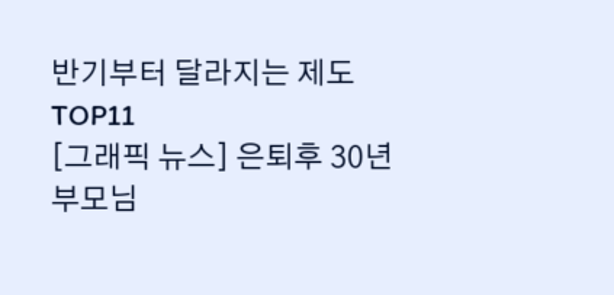반기부터 달라지는 제도 TOP11
[그래픽 뉴스] 은퇴후 30년 부모님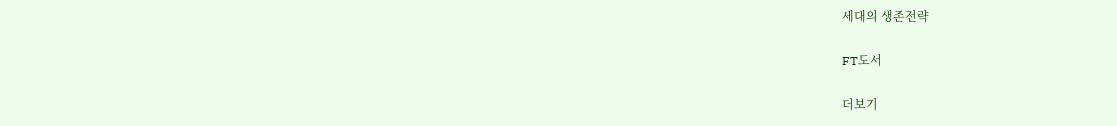세대의 생존전략

FT도서

더보기